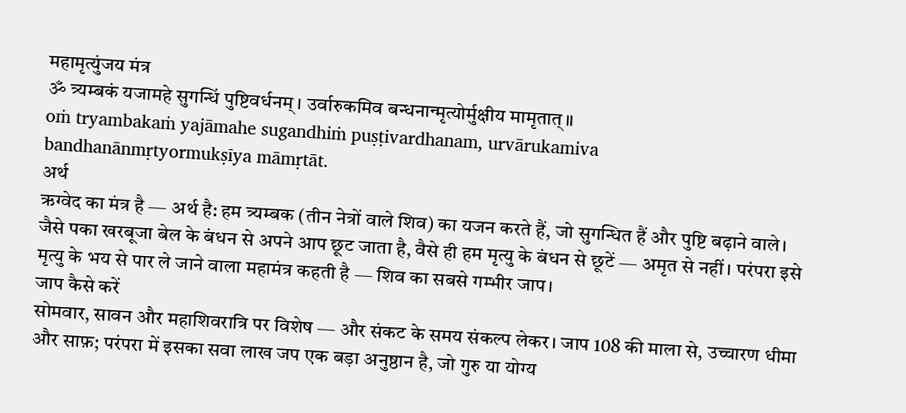महामृत्युंजय मंत्र
ॐ त्र्यम्बकं यजामहे सुगन्धिं पुष्टिवर्धनम्। उर्वारुकमिव बन्धनान्मृत्योर्मुक्षीय मामृतात्॥
oṁ tryambakaṁ yajāmahe sugandhiṁ puṣṭivardhanam, urvārukamiva bandhanānmṛtyormukṣīya māmṛtāt.
अर्थ
ऋग्वेद का मंत्र है — अर्थ है: हम त्र्यम्बक (तीन नेत्रों वाले शिव) का यजन करते हैं, जो सुगन्धित हैं और पुष्टि बढ़ाने वाले। जैसे पका खरबूजा बेल के बंधन से अपने आप छूट जाता है, वैसे ही हम मृत्यु के बंधन से छूटें — अमृत से नहीं। परंपरा इसे मृत्यु के भय से पार ले जाने वाला महामंत्र कहती है — शिव का सबसे गम्भीर जाप।
जाप कैसे करें
सोमवार, सावन और महाशिवरात्रि पर विशेष — और संकट के समय संकल्प लेकर। जाप 108 की माला से, उच्चारण धीमा और साफ़; परंपरा में इसका सवा लाख जप एक बड़ा अनुष्ठान है, जो गुरु या योग्य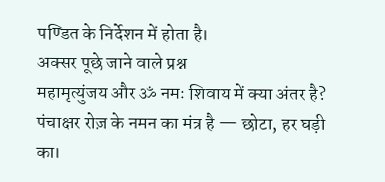पण्डित के निर्देशन में होता है।
अक्सर पूछे जाने वाले प्रश्न
महामृत्युंजय और ॐ नमः शिवाय में क्या अंतर है?
पंचाक्षर रोज़ के नमन का मंत्र है — छोटा, हर घड़ी का।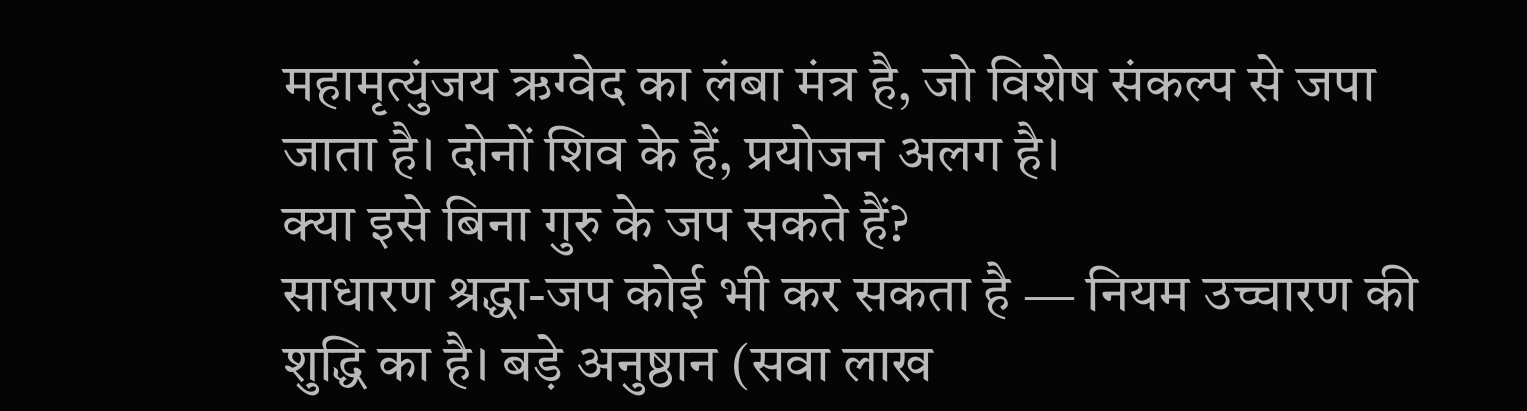महामृत्युंजय ऋग्वेद का लंबा मंत्र है, जो विशेष संकल्प से जपा जाता है। दोनों शिव के हैं, प्रयोजन अलग है।
क्या इसे बिना गुरु के जप सकते हैं?
साधारण श्रद्धा-जप कोई भी कर सकता है — नियम उच्चारण की शुद्धि का है। बड़े अनुष्ठान (सवा लाख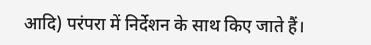आदि) परंपरा में निर्देशन के साथ किए जाते हैं।